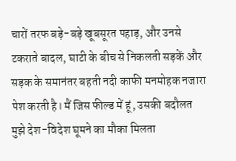चारों तरफ बड़े-बड़े खूबसूरत पहाड़, और उनसे टकराते बादल, घाटी के बीच से निकलती सड़कें और सड़क के समानंतर बहती नदी काफी मनमोहक नजारा पेश करती है। मैं जिस फील्ड में हूं, उसकी बदौलत मुझे देश-विदेश घूमने का मौका मिलता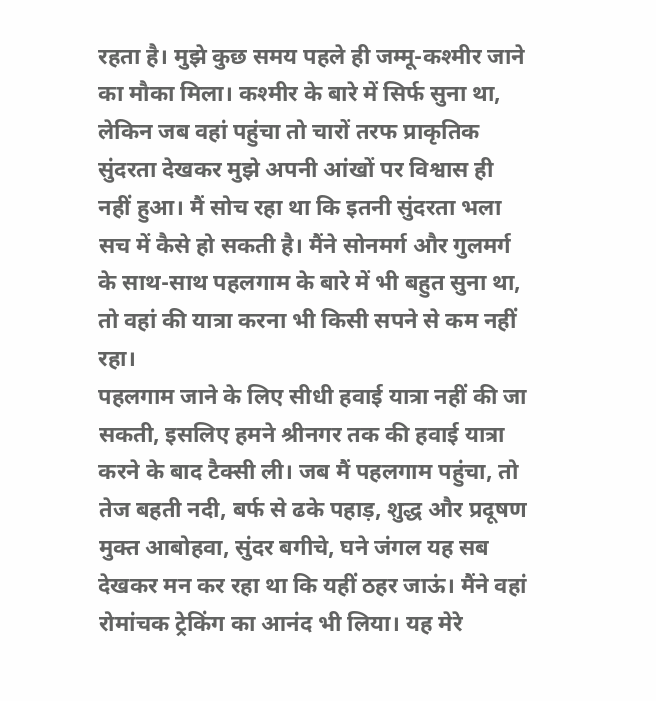रहता है। मुझे कुछ समय पहले ही जम्मू-कश्मीर जाने का मौका मिला। कश्मीर के बारे में सिर्फ सुना था, लेकिन जब वहां पहुंचा तो चारों तरफ प्राकृतिक सुंदरता देखकर मुझे अपनी आंखों पर विश्वास ही नहीं हुआ। मैं सोच रहा था कि इतनी सुंदरता भला सच में कैसे हो सकती है। मैंने सोनमर्ग और गुलमर्ग के साथ-साथ पहलगाम के बारे में भी बहुत सुना था, तो वहां की यात्रा करना भी किसी सपने से कम नहीं रहा।
पहलगाम जाने के लिए सीधी हवाई यात्रा नहीं की जा सकती, इसलिए हमने श्रीनगर तक की हवाई यात्रा करने के बाद टैक्सी ली। जब मैं पहलगाम पहुंचा, तो तेज बहती नदी, बर्फ से ढके पहाड़, शुद्ध और प्रदूषण मुक्त आबोहवा, सुंदर बगीचे, घने जंगल यह सब देखकर मन कर रहा था कि यहीं ठहर जाऊं। मैंने वहां रोमांचक ट्रेकिंग का आनंद भी लिया। यह मेरे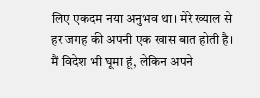लिए एकदम नया अनुभव था। मेरे ख्याल से हर जगह की अपनी एक खास बात होती है। मैं विदेश भी घूमा हूं, लेकिन अपने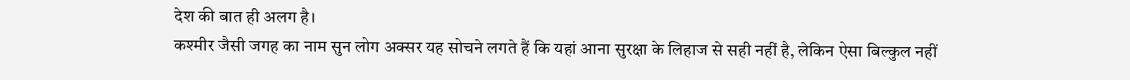देश की बात ही अलग है।
कश्मीर जैसी जगह का नाम सुन लोग अक्सर यह सोचने लगते हैं कि यहां आना सुरक्षा के लिहाज से सही नहीं है, लेकिन ऐसा बिल्कुल नहीं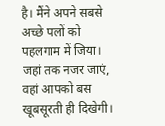है। मैंने अपने सबसे अच्छे पलों को पहलगाम में जिया। जहां तक नजर जाएं, वहां आपको बस खूबसूरती ही दिखेगी।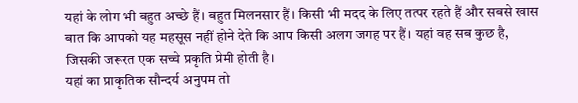यहां के लोग भी बहुत अच्छे हैं। बहुत मिलनसार हैं। किसी भी मदद के लिए तत्पर रहते हैं और सबसे खास बात कि आपको यह महसूस नहीं होने देते कि आप किसी अलग जगह पर हैं। यहां वह सब कुछ है, जिसकी जरूरत एक सच्चे प्रकृति प्रेमी होती है।
यहां का प्राकृतिक सौन्दर्य अनुपम तो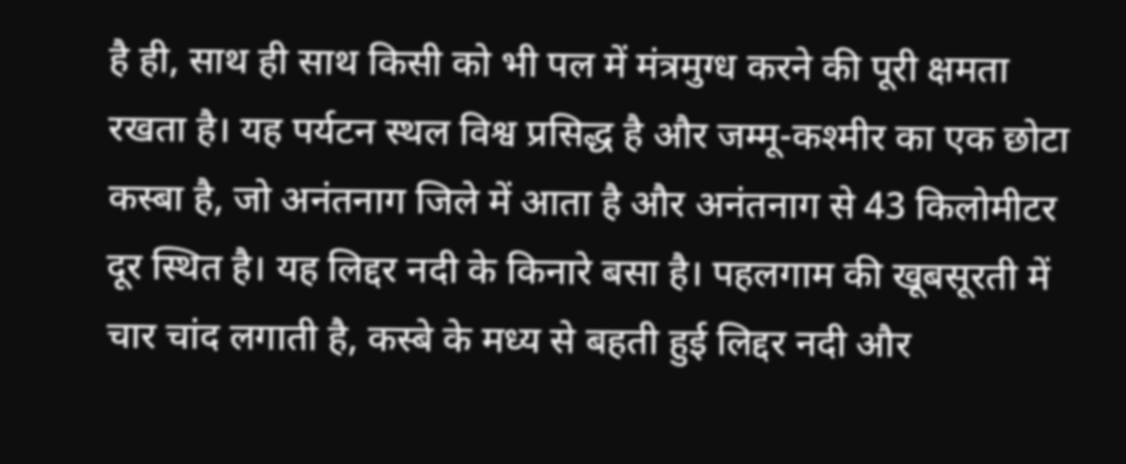है ही, साथ ही साथ किसी को भी पल में मंत्रमुग्ध करने की पूरी क्षमता रखता है। यह पर्यटन स्थल विश्व प्रसिद्ध है और जम्मू-कश्मीर का एक छोटा कस्बा है, जो अनंतनाग जिले में आता है और अनंतनाग से 43 किलोमीटर दूर स्थित है। यह लिद्दर नदी के किनारे बसा है। पहलगाम की खूबसूरती में चार चांद लगाती है, कस्बे के मध्य से बहती हुई लिद्दर नदी और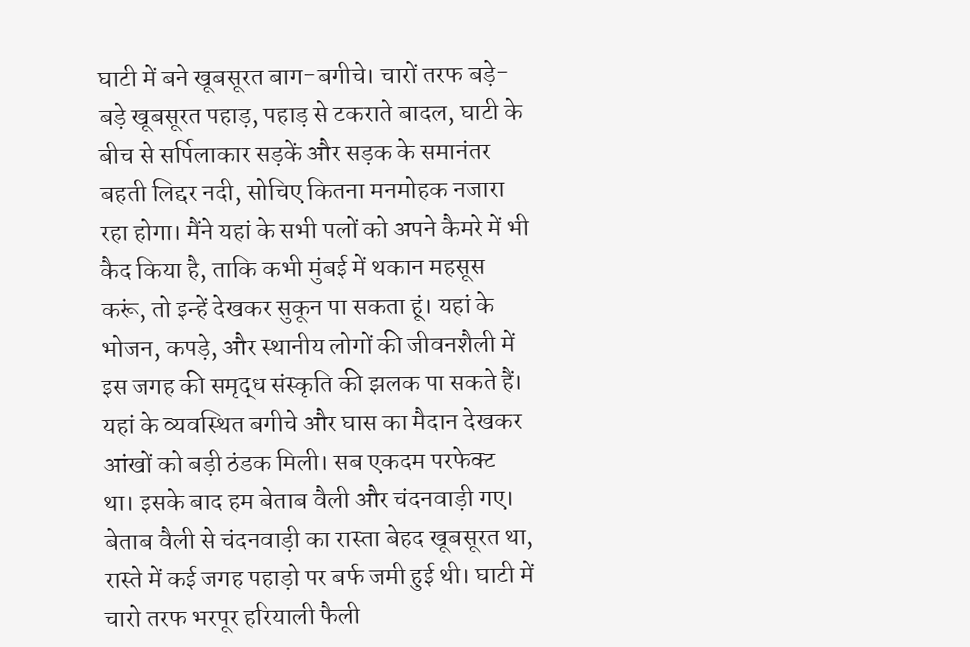घाटी में बने खूबसूरत बाग-बगीचे। चारों तरफ बड़े-बड़े खूबसूरत पहाड़, पहाड़ से टकराते बादल, घाटी के बीच से सर्पिलाकार सड़कें और सड़क के समानंतर बहती लिद्दर नदी, सोचिए कितना मनमोहक नजारा रहा होगा। मैंने यहां के सभी पलों को अपने कैमरे में भी कैद किया है, ताकि कभी मुंबई में थकान महसूस करूं, तो इन्हें देखकर सुकून पा सकता हूं। यहां के भोजन, कपड़े, और स्थानीय लोगों की जीवनशैली में इस जगह की समृद्ध संस्कृति की झलक पा सकते हैं।
यहां के व्यवस्थित बगीचे और घास का मैदान देखकर आंखों को बड़ी ठंडक मिली। सब एकदम परफेक्ट था। इसके बाद हम बेताब वैली और चंदनवाड़ी गए। बेताब वैली से चंदनवाड़ी का रास्ता बेहद खूबसूरत था, रास्ते में कई जगह पहाड़ो पर बर्फ जमी हुई थी। घाटी में चारो तरफ भरपूर हरियाली फैली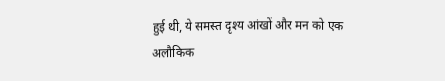हुई थी, ये समस्त दृश्य आंखों और मन को एक अलौकिक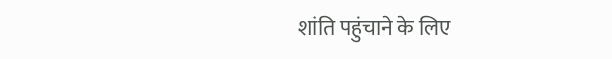शांति पहुंचाने के लिए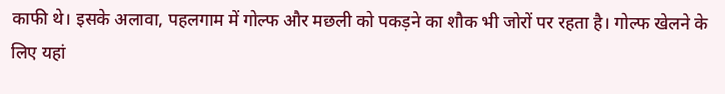काफी थे। इसके अलावा, पहलगाम में गोल्फ और मछली को पकड़ने का शौक भी जोरों पर रहता है। गोल्फ खेलने के लिए यहां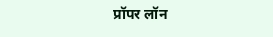प्रॉपर लॉन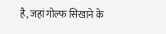है, जहां गोल्फ सिखाने के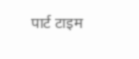पार्ट टाइम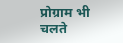प्रोग्राम भी चलते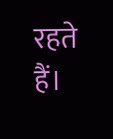रहते हैं।